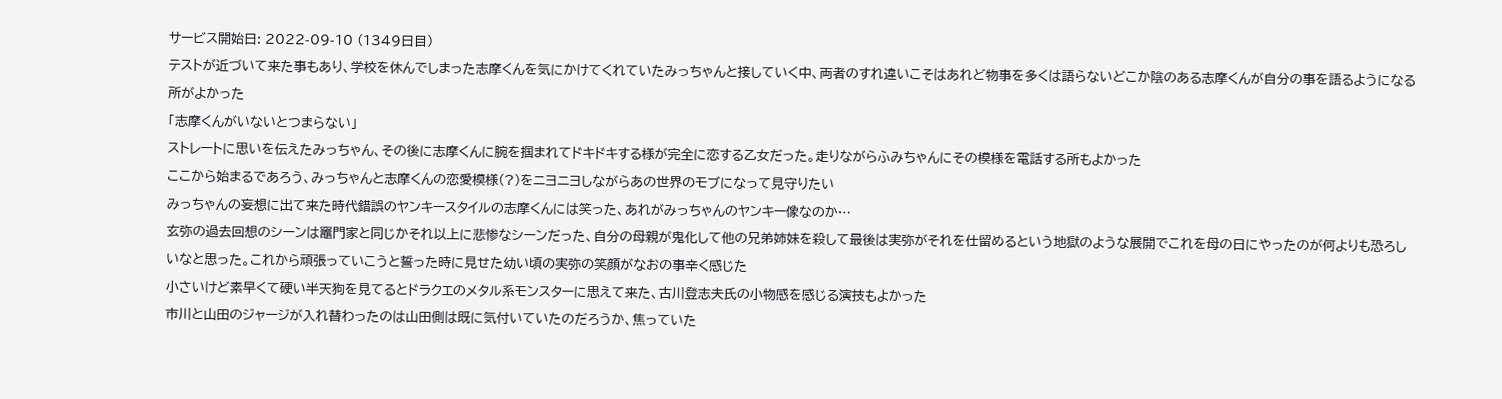サービス開始日: 2022-09-10 (1349日目)
テストが近づいて来た事もあり、学校を休んでしまった志摩くんを気にかけてくれていたみっちゃんと接していく中、両者のすれ違いこそはあれど物事を多くは語らないどこか陰のある志摩くんが自分の事を語るようになる所がよかった
「志摩くんがいないとつまらない」
ストレートに思いを伝えたみっちゃん、その後に志摩くんに腕を掴まれてドキドキする様が完全に恋する乙女だった。走りながらふみちゃんにその模様を電話する所もよかった
ここから始まるであろう、みっちゃんと志摩くんの恋愛模様(?)をニヨニヨしながらあの世界のモブになって見守りたい
みっちゃんの妄想に出て来た時代錯誤のヤンキースタイルの志摩くんには笑った、あれがみっちゃんのヤンキー像なのか…
玄弥の過去回想のシーンは竈門家と同じかそれ以上に悲惨なシーンだった、自分の母親が鬼化して他の兄弟姉妹を殺して最後は実弥がそれを仕留めるという地獄のような展開でこれを母の日にやったのが何よりも恐ろしいなと思った。これから頑張っていこうと誓った時に見せた幼い頃の実弥の笑顔がなおの事辛く感じた
小さいけど素早くて硬い半天狗を見てるとドラクエのメタル系モンスターに思えて来た、古川登志夫氏の小物感を感じる演技もよかった
市川と山田のジャージが入れ替わったのは山田側は既に気付いていたのだろうか、焦っていた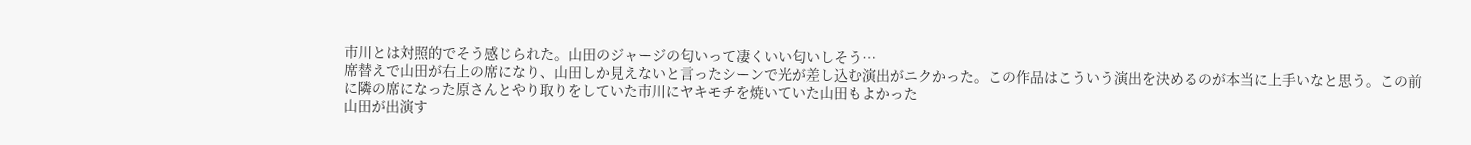市川とは対照的でそう感じられた。山田のジャージの匂いって凄くいい匂いしそう…
席替えで山田が右上の席になり、山田しか見えないと言ったシーンで光が差し込む演出がニクかった。この作品はこういう演出を決めるのが本当に上手いなと思う。この前に隣の席になった原さんとやり取りをしていた市川にヤキモチを焼いていた山田もよかった
山田が出演す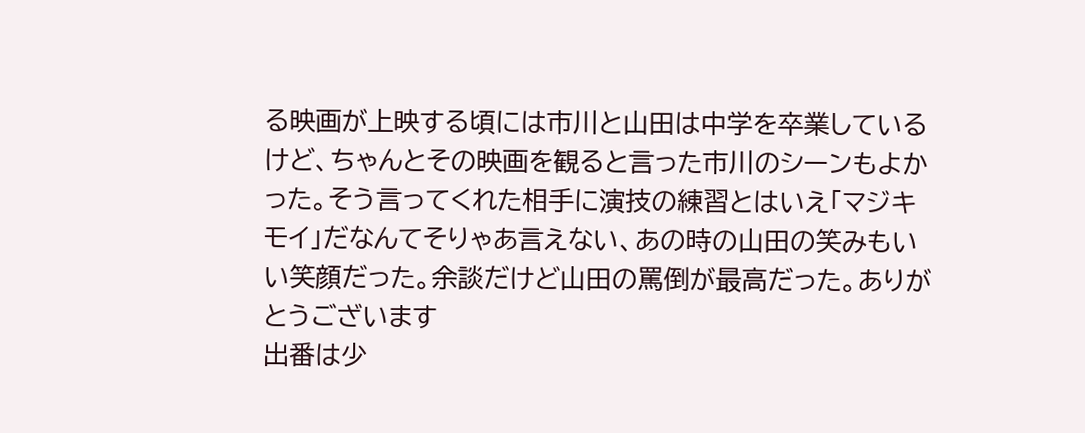る映画が上映する頃には市川と山田は中学を卒業しているけど、ちゃんとその映画を観ると言った市川のシーンもよかった。そう言ってくれた相手に演技の練習とはいえ「マジキモイ」だなんてそりゃあ言えない、あの時の山田の笑みもいい笑顔だった。余談だけど山田の罵倒が最高だった。ありがとうございます
出番は少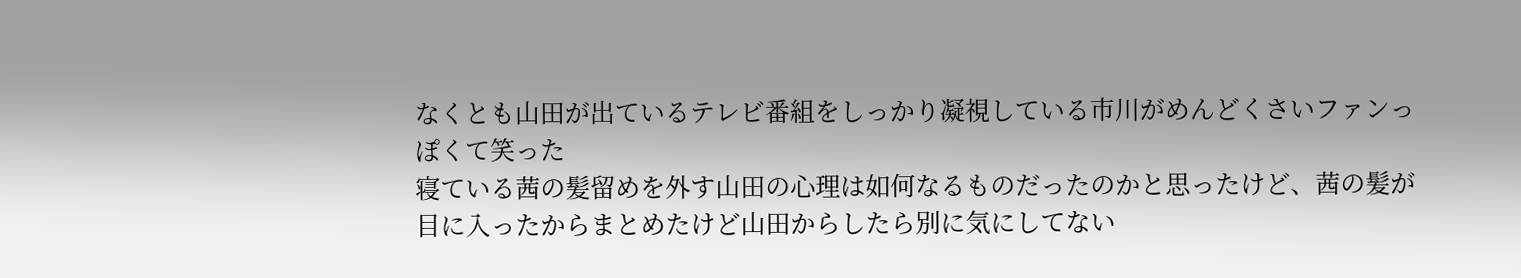なくとも山田が出ているテレビ番組をしっかり凝視している市川がめんどくさいファンっぽくて笑った
寝ている茜の髪留めを外す山田の心理は如何なるものだったのかと思ったけど、茜の髪が目に入ったからまとめたけど山田からしたら別に気にしてない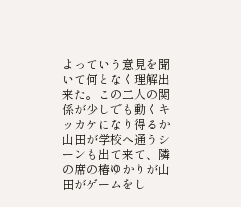よっていう意見を聞いて何となく理解出来た。この二人の関係が少しでも動くキッカケになり得るか
山田が学校へ通うシーンも出て来て、隣の席の椿ゆかりが山田がゲームをし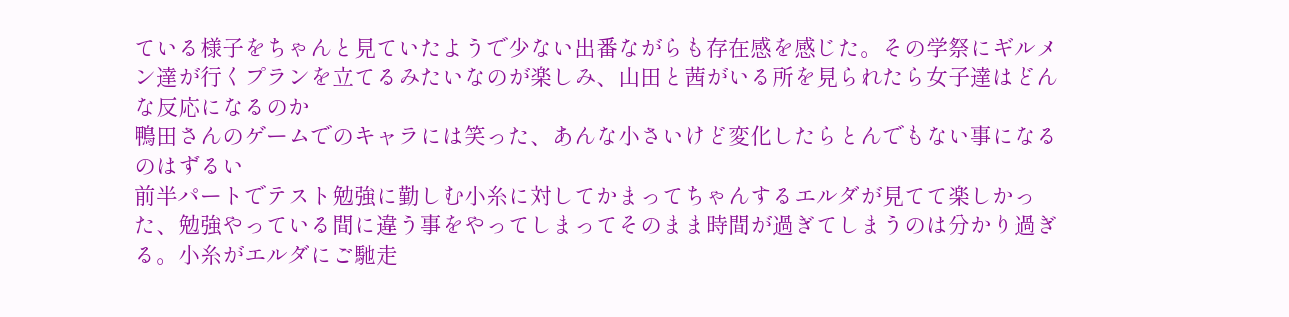ている様子をちゃんと見ていたようで少ない出番ながらも存在感を感じた。その学祭にギルメン達が行くプランを立てるみたいなのが楽しみ、山田と茜がいる所を見られたら女子達はどんな反応になるのか
鴨田さんのゲームでのキャラには笑った、あんな小さいけど変化したらとんでもない事になるのはずるい
前半パートでテスト勉強に勤しむ小糸に対してかまってちゃんするエルダが見てて楽しかった、勉強やっている間に違う事をやってしまってそのまま時間が過ぎてしまうのは分かり過ぎる。小糸がエルダにご馳走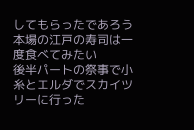してもらったであろう本場の江戸の寿司は一度食べてみたい
後半パートの祭事で小糸とエルダでスカイツリーに行った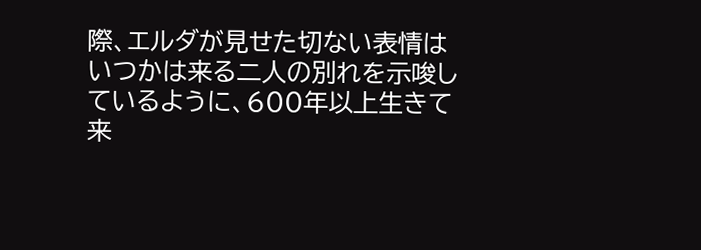際、エルダが見せた切ない表情はいつかは来る二人の別れを示唆しているように、600年以上生きて来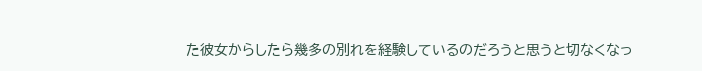た彼女からしたら幾多の別れを経験しているのだろうと思うと切なくなっ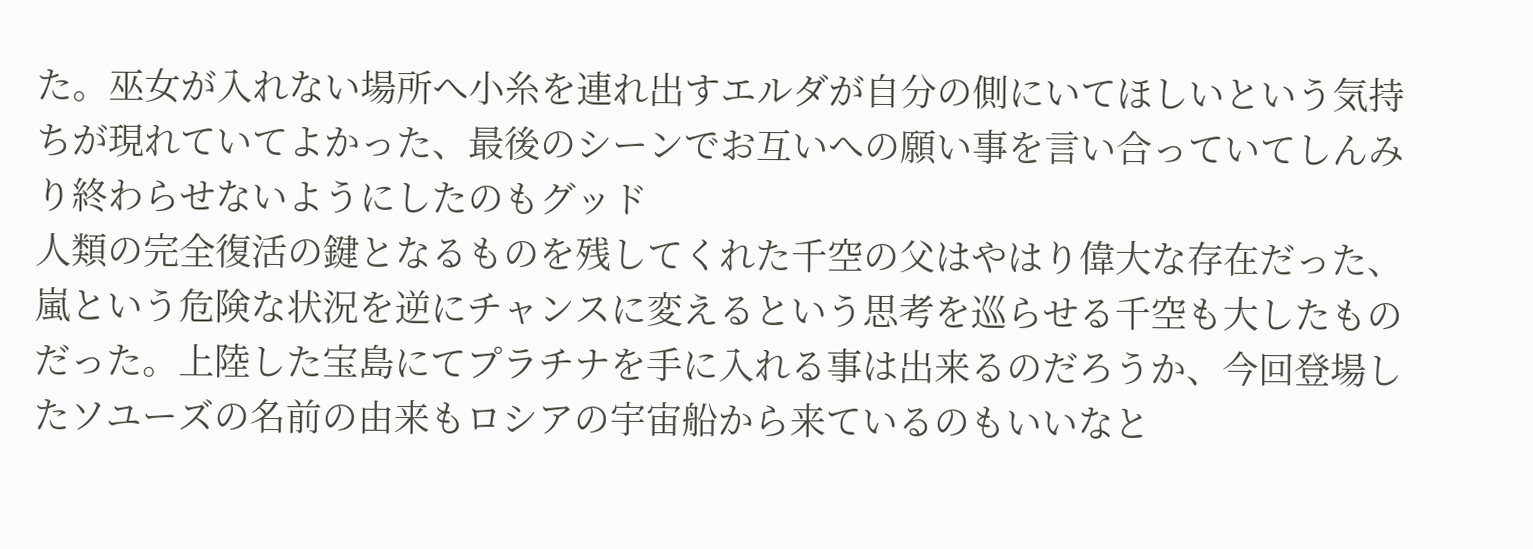た。巫女が入れない場所へ小糸を連れ出すエルダが自分の側にいてほしいという気持ちが現れていてよかった、最後のシーンでお互いへの願い事を言い合っていてしんみり終わらせないようにしたのもグッド
人類の完全復活の鍵となるものを残してくれた千空の父はやはり偉大な存在だった、嵐という危険な状況を逆にチャンスに変えるという思考を巡らせる千空も大したものだった。上陸した宝島にてプラチナを手に入れる事は出来るのだろうか、今回登場したソユーズの名前の由来もロシアの宇宙船から来ているのもいいなと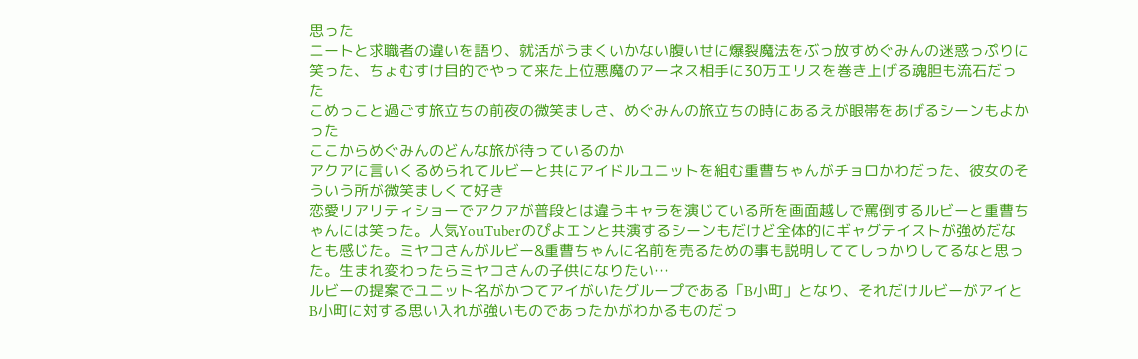思った
ニートと求職者の違いを語り、就活がうまくいかない腹いせに爆裂魔法をぶっ放すめぐみんの迷惑っぷりに笑った、ちょむすけ目的でやって来た上位悪魔のアーネス相手に30万エリスを巻き上げる魂胆も流石だった
こめっこと過ごす旅立ちの前夜の微笑ましさ、めぐみんの旅立ちの時にあるえが眼帯をあげるシーンもよかった
ここからめぐみんのどんな旅が待っているのか
アクアに言いくるめられてルビーと共にアイドルユニットを組む重曹ちゃんがチョロかわだった、彼女のそういう所が微笑ましくて好き
恋愛リアリティショーでアクアが普段とは違うキャラを演じている所を画面越しで罵倒するルビーと重曹ちゃんには笑った。人気YouTuberのぴよエンと共演するシーンもだけど全体的にギャグテイストが強めだなとも感じた。ミヤコさんがルビー&重曹ちゃんに名前を売るための事も説明しててしっかりしてるなと思った。生まれ変わったらミヤコさんの子供になりたい…
ルビーの提案でユニット名がかつてアイがいたグループである「B小町」となり、それだけルビーがアイとB小町に対する思い入れが強いものであったかがわかるものだっ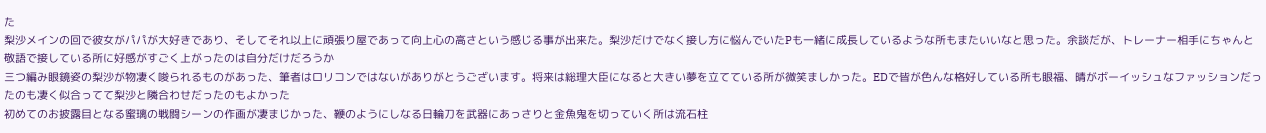た
梨沙メインの回で彼女がパパが大好きであり、そしてそれ以上に頑張り屋であって向上心の高さという感じる事が出来た。梨沙だけでなく接し方に悩んでいたPも一緒に成長しているような所もまたいいなと思った。余談だが、トレーナー相手にちゃんと敬語で接している所に好感がすごく上がったのは自分だけだろうか
三つ編み眼鏡姿の梨沙が物凄く唆られるものがあった、筆者はロリコンではないがありがとうございます。将来は総理大臣になると大きい夢を立てている所が微笑ましかった。EDで皆が色んな格好している所も眼福、晴がボーイッシュなファッションだったのも凄く似合ってて梨沙と隣合わせだったのもよかった
初めてのお披露目となる蜜璃の戦闘シーンの作画が凄まじかった、鞭のようにしなる日輪刀を武器にあっさりと金魚鬼を切っていく所は流石柱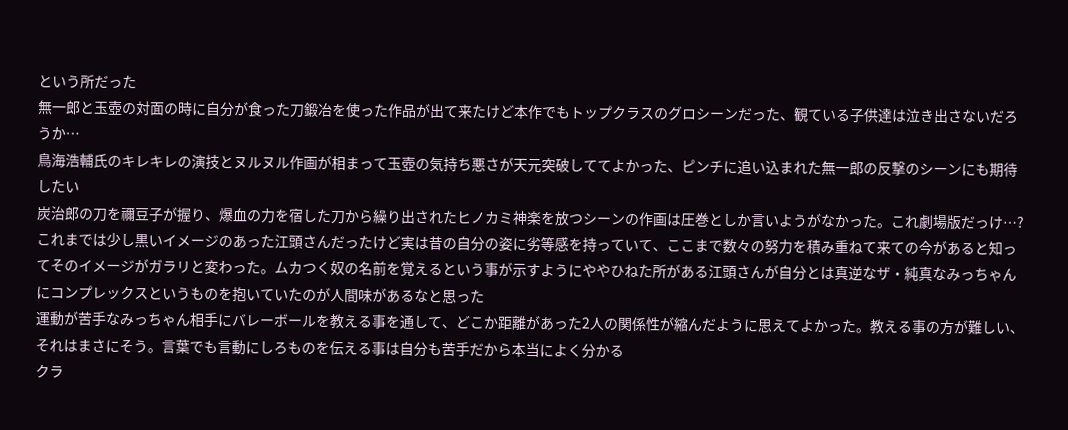という所だった
無一郎と玉壺の対面の時に自分が食った刀鍛冶を使った作品が出て来たけど本作でもトップクラスのグロシーンだった、観ている子供達は泣き出さないだろうか…
鳥海浩輔氏のキレキレの演技とヌルヌル作画が相まって玉壺の気持ち悪さが天元突破しててよかった、ピンチに追い込まれた無一郎の反撃のシーンにも期待したい
炭治郎の刀を禰豆子が握り、爆血の力を宿した刀から繰り出されたヒノカミ神楽を放つシーンの作画は圧巻としか言いようがなかった。これ劇場版だっけ…?
これまでは少し黒いイメージのあった江頭さんだったけど実は昔の自分の姿に劣等感を持っていて、ここまで数々の努力を積み重ねて来ての今があると知ってそのイメージがガラリと変わった。ムカつく奴の名前を覚えるという事が示すようにややひねた所がある江頭さんが自分とは真逆なザ・純真なみっちゃんにコンプレックスというものを抱いていたのが人間味があるなと思った
運動が苦手なみっちゃん相手にバレーボールを教える事を通して、どこか距離があった2人の関係性が縮んだように思えてよかった。教える事の方が難しい、それはまさにそう。言葉でも言動にしろものを伝える事は自分も苦手だから本当によく分かる
クラ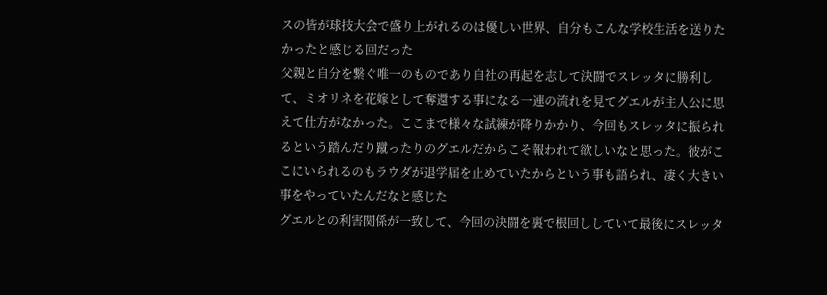スの皆が球技大会で盛り上がれるのは優しい世界、自分もこんな学校生活を送りたかったと感じる回だった
父親と自分を繋ぐ唯一のものであり自社の再起を志して決闘でスレッタに勝利して、ミオリネを花嫁として奪還する事になる一連の流れを見てグエルが主人公に思えて仕方がなかった。ここまで様々な試練が降りかかり、今回もスレッタに振られるという踏んだり蹴ったりのグエルだからこそ報われて欲しいなと思った。彼がここにいられるのもラウダが退学届を止めていたからという事も語られ、凄く大きい事をやっていたんだなと感じた
グエルとの利害関係が一致して、今回の決闘を裏で根回ししていて最後にスレッタ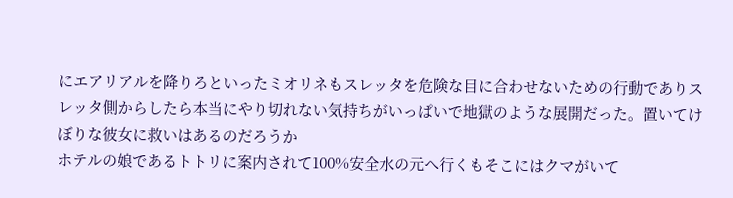にエアリアルを降りろといったミオリネもスレッタを危険な目に合わせないための行動でありスレッタ側からしたら本当にやり切れない気持ちがいっぱいで地獄のような展開だった。置いてけぼりな彼女に救いはあるのだろうか
ホテルの娘であるトトリに案内されて100%安全水の元へ行くもそこにはクマがいて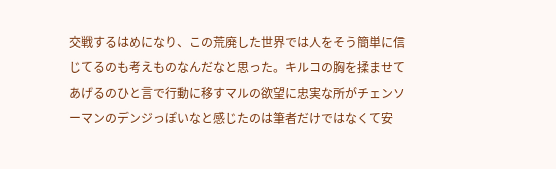交戦するはめになり、この荒廃した世界では人をそう簡単に信じてるのも考えものなんだなと思った。キルコの胸を揉ませてあげるのひと言で行動に移すマルの欲望に忠実な所がチェンソーマンのデンジっぽいなと感じたのは筆者だけではなくて安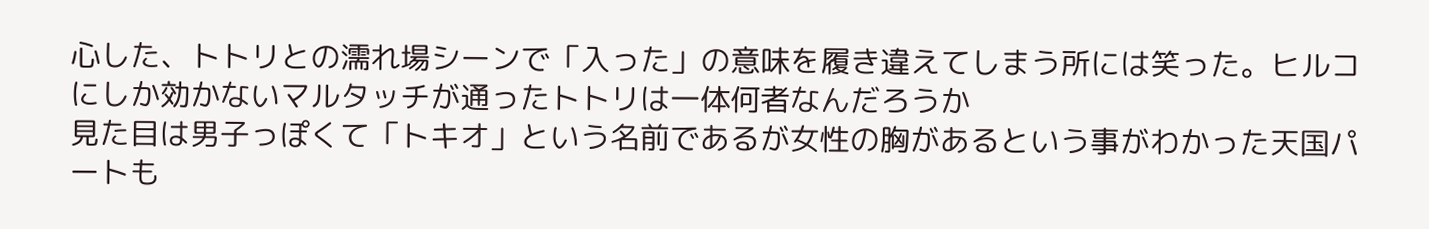心した、トトリとの濡れ場シーンで「入った」の意味を履き違えてしまう所には笑った。ヒルコにしか効かないマルタッチが通ったトトリは一体何者なんだろうか
見た目は男子っぽくて「トキオ」という名前であるが女性の胸があるという事がわかった天国パートも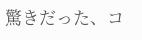驚きだった、コ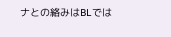ナとの絡みはBLでは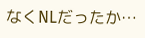なくNLだったか…